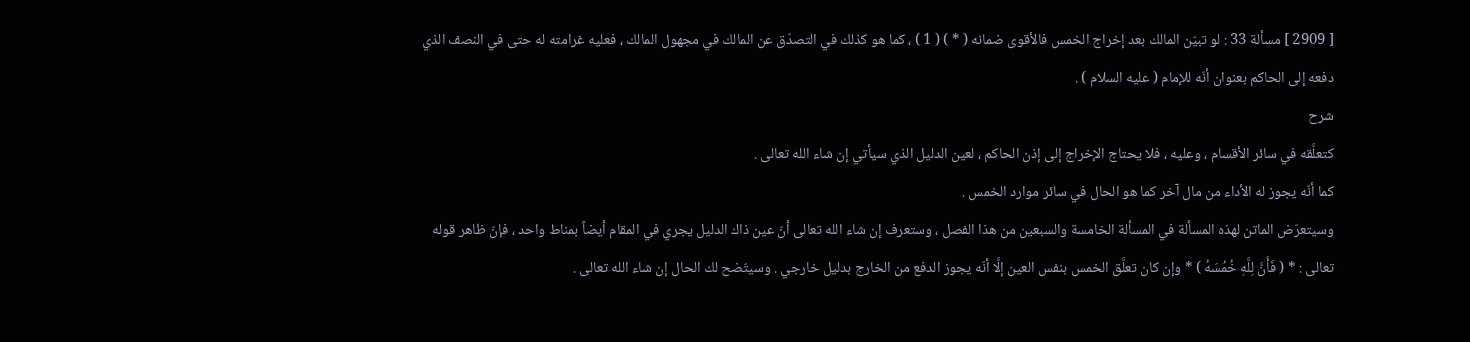[ 2909 ] مسألة 33 : لو تبيّن المالك بعد إخراج الخمس فالأقوى ضمانه ( * ) ( 1 ) ، كما هو كذلك في التصدّق عن المالك في مجهول المالك ، فعليه غرامته له حتى في النصف الذي دفعه إلى الحاكم بعنوان أنّه للإمام ( عليه السلام ) .
شرح
كتعلَّقه في سائر الأقسام ، وعليه ، فلا يحتاج الإخراج إلى إذن الحاكم ، لعين الدليل الذي سيأتي إن شاء الله تعالى .
كما أنّه يجوز له الأداء من مال آخر كما هو الحال في سائر موارد الخمس .
وسيتعرّض الماتن لهذه المسألة في المسألة الخامسة والسبعين من هذا الفصل ، وستعرف إن شاء الله تعالى أنّ عين ذاك الدليل يجري في المقام أيضاً بمناط واحد ، فإنّ ظاهر قوله تعالى : * ( فَأَنَّ لِلَّهِ خُمُسَهُ ) * وإن كان تعلَّق الخمس بنفس العين إلَّا أنّه يجوز الدفع من الخارج بدليل خارجي . وسيتّضح لك الحال إن شاء الله تعالى .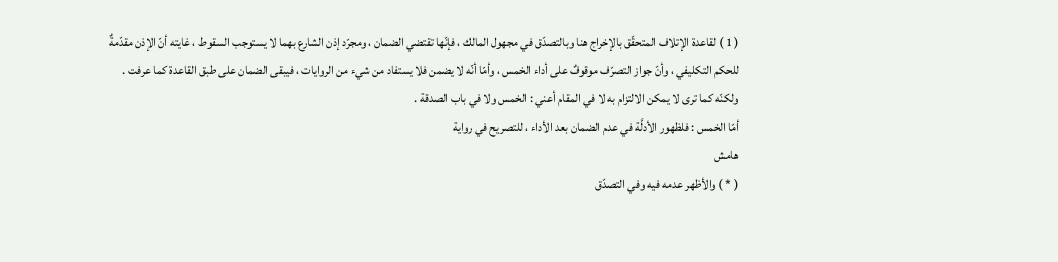( 1 ) لقاعدة الإتلاف المتحقّق بالإخراج هنا وبالتصدّق في مجهول المالك ، فإنّها تقتضي الضمان ، ومجرّد إذن الشارع بهما لا يستوجب السقوط ، غايته أنّ الإذن مقدّمةٌ للحكم التكليفي ، وأنّ جواز التصرّف موقوفٌ على أداء الخمس ، وأمّا أنّه لا يضمن فلا يستفاد من شيء من الروايات ، فيبقى الضمان على طبق القاعدة كما عرفت .
ولكنّه كما ترى لا يمكن الالتزام به لا في المقام أعني : الخمس ولا في باب الصدقة .
أمّا الخمس : فلظهور الأدلَّة في عدم الضمان بعد الأداء ، للتصريح في رواية
هامش
( * ) والأظهر عدمه فيه وفي التصدّق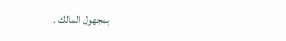بمجهول المالك .